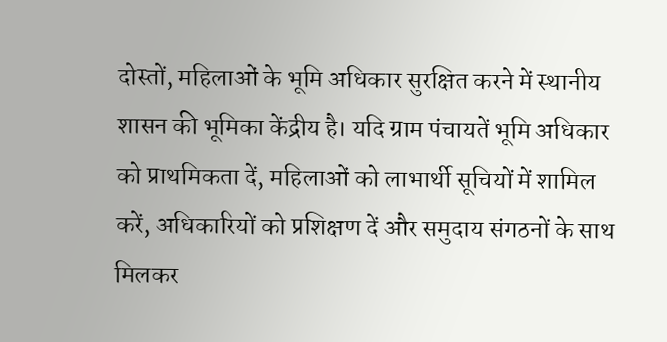दोस्तों, महिलाओं के भूमि अधिकार सुरक्षित करने में स्थानीय शासन की भूमिका केंद्रीय है। यदि ग्राम पंचायतें भूमि अधिकार को प्राथमिकता दें, महिलाओं को लाभार्थी सूचियों में शामिल करें, अधिकारियों को प्रशिक्षण दें और समुदाय संगठनों के साथ मिलकर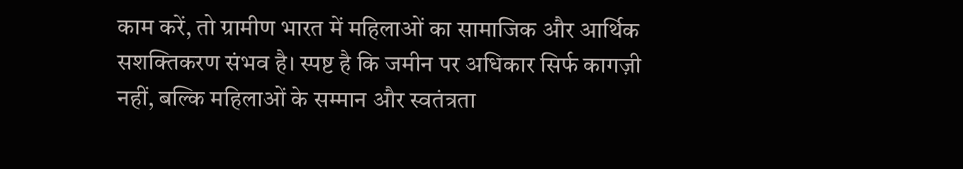काम करें, तो ग्रामीण भारत में महिलाओं का सामाजिक और आर्थिक सशक्तिकरण संभव है। स्पष्ट है कि जमीन पर अधिकार सिर्फ कागज़ी नहीं, बल्कि महिलाओं के सम्मान और स्वतंत्रता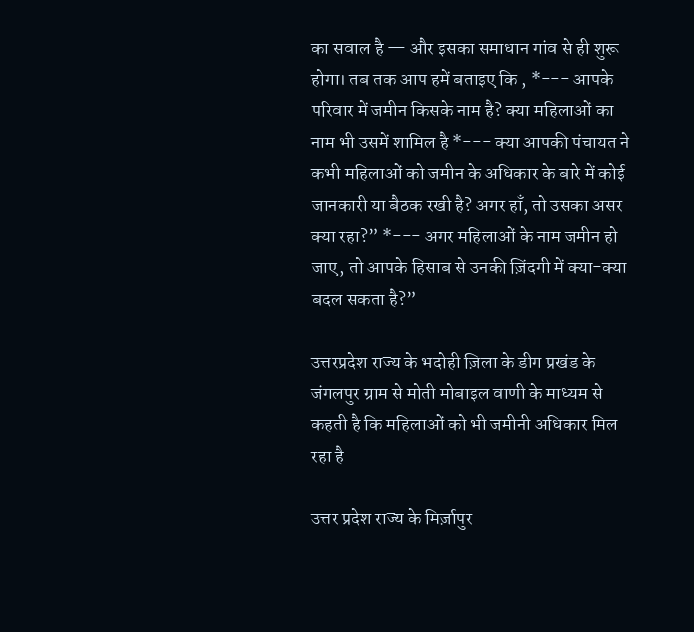का सवाल है — और इसका समाधान गांव से ही शुरू होगा। तब तक आप हमें बताइए कि , *--- आपके परिवार में जमीन किसके नाम है? क्या महिलाओं का नाम भी उसमें शामिल है *--- क्या आपकी पंचायत ने कभी महिलाओं को जमीन के अधिकार के बारे में कोई जानकारी या बैठक रखी है? अगर हाँ, तो उसका असर क्या रहा?” *--- अगर महिलाओं के नाम जमीन हो जाए, तो आपके हिसाब से उनकी ज़िंदगी में क्या-क्या बदल सकता है?”

उत्तरप्रदेश राज्य के भदोही ज़िला के डीग प्रखंड के जंगलपुर ग्राम से मोती मोबाइल वाणी के माध्यम से कहती है कि महिलाओं को भी जमीनी अधिकार मिल रहा है

उत्तर प्रदेश राज्य के मिर्ज़ापुर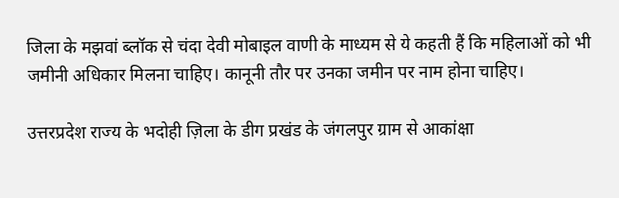जिला के मझवां ब्लॉक से चंदा देवी मोबाइल वाणी के माध्यम से ये कहती हैं कि महिलाओं को भी जमीनी अधिकार मिलना चाहिए। कानूनी तौर पर उनका जमीन पर नाम होना चाहिए।

उत्तरप्रदेश राज्य के भदोही ज़िला के डीग प्रखंड के जंगलपुर ग्राम से आकांक्षा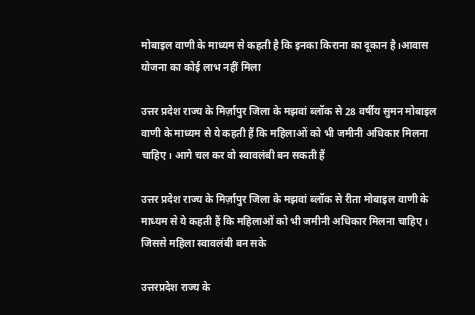मोबाइल वाणी के माध्यम से कहती है कि इनका किराना का दूकान है।आवास योजना का कोई लाभ नहीं मिला

उत्तर प्रदेश राज्य के मिर्ज़ापुर जिला के मझवां ब्लॉक से 28 वर्षीय सुमन मोबाइल वाणी के माध्यम से ये कहती हैं कि महिलाओं को भी जमीनी अधिकार मिलना चाहिए। आगे चल कर वो स्वावलंबी बन सकती हैं

उत्तर प्रदेश राज्य के मिर्ज़ापुर जिला के मझवां ब्लॉक से रीता मोबाइल वाणी के माध्यम से ये कहती हैं कि महिलाओं को भी जमीनी अधिकार मिलना चाहिए। जिससे महिला स्वावलंबी बन सके

उत्तरप्रदेश राज्य के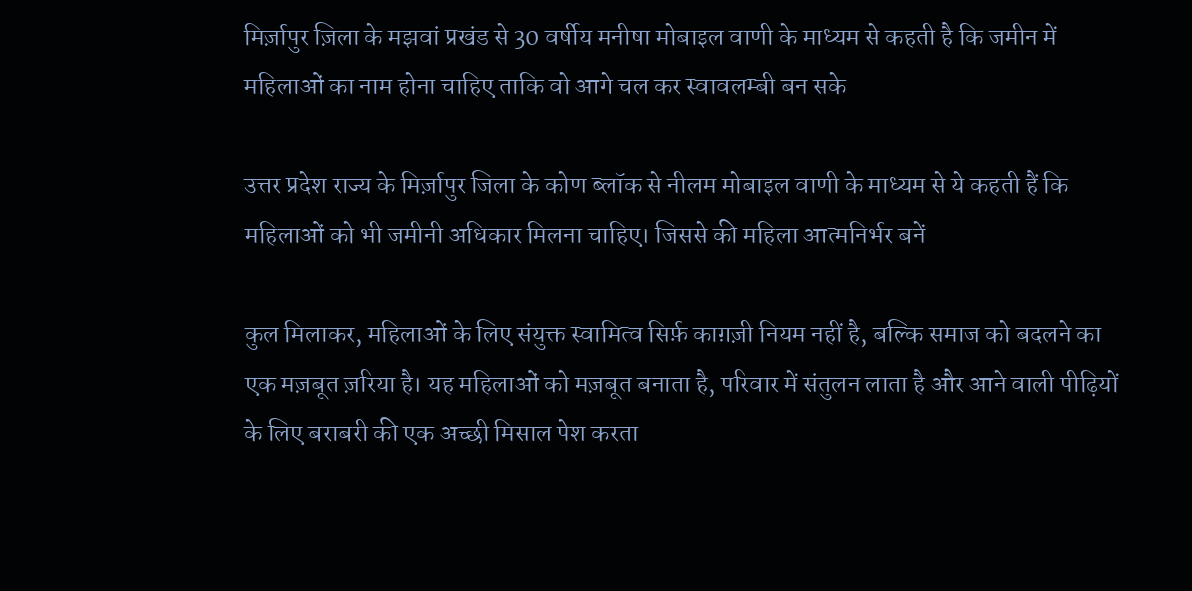मिर्ज़ापुर ज़िला के मझवां प्रखंड से 30 वर्षीय मनीषा मोबाइल वाणी के माध्यम से कहती है कि जमीन में महिलाओं का नाम होना चाहिए ताकि वो आगे चल कर स्वावलम्बी बन सके

उत्तर प्रदेश राज्य के मिर्ज़ापुर जिला के कोण ब्लॉक से नीलम मोबाइल वाणी के माध्यम से ये कहती हैं कि महिलाओं को भी जमीनी अधिकार मिलना चाहिए। जिससे की महिला आत्मनिर्भर बनें

कुल मिलाकर, महिलाओं के लिए संयुक्त स्वामित्व सिर्फ़ काग़ज़ी नियम नहीं है, बल्कि समाज को बदलने का एक मज़बूत ज़रिया है। यह महिलाओं को मज़बूत बनाता है, परिवार में संतुलन लाता है और आने वाली पीढ़ियों के लिए बराबरी की एक अच्छी मिसाल पेश करता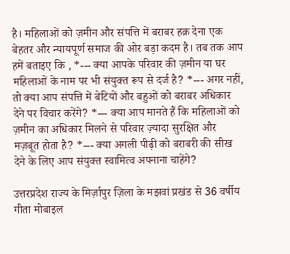है। महिलाओं को ज़मीन और संपत्ति में बराबर हक़ देना एक बेहतर और न्यायपूर्ण समाज की ओर बड़ा कदम है। तब तक आप हमें बताइए कि , *--- क्या आपके परिवार की ज़मीन या घर महिलाओं के नाम पर भी संयुक्त रूप से दर्ज है? *--- अगर नहीं, तो क्या आप संपत्ति में बेटियों और बहुओं को बराबर अधिकार देने पर विचार करेंगे? *--- क्या आप मानते हैं कि महिलाओं को ज़मीन का अधिकार मिलने से परिवार ज़्यादा सुरक्षित और मज़बूत होता है? *--- क्या अगली पीढ़ी को बराबरी की सीख देने के लिए आप संयुक्त स्वामित्व अपनाना चाहेंगे?

उत्तरप्रदेश राज्य के मिर्ज़ापुर ज़िला के मझवां प्रखंड से 36 वर्षीय गीता मोबाइल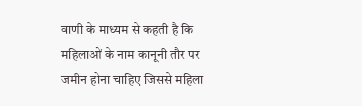वाणी के माध्यम से कहती है कि महिलाओं के नाम कानूनी तौर पर जमीन होना चाहिए जिससे महिला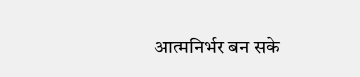आत्मनिर्भर बन सके